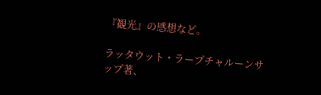『観光』の感想など。

ラッタウット・ラープチャルーンサップ著、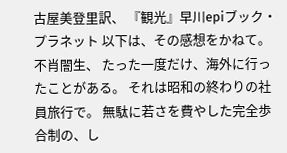古屋美登里訳、 『観光』早川epiブック・プラネット 以下は、その感想をかねて。 不肖闇生、 たった一度だけ、海外に行ったことがある。 それは昭和の終わりの社員旅行で。 無駄に若さを費やした完全歩合制の、し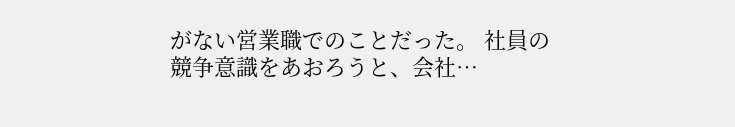がない営業職でのことだった。 社員の競争意識をあおろうと、会社…